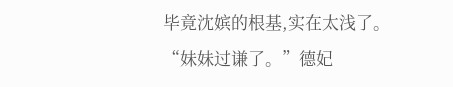毕竟沈嫔的根基,实在太浅了。
“妹妹过谦了。”德妃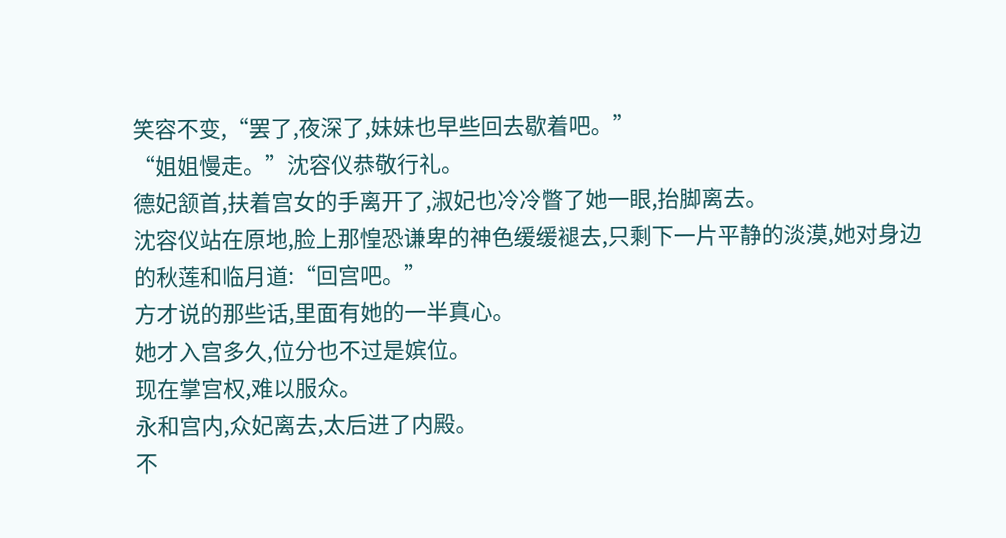笑容不变,“罢了,夜深了,妹妹也早些回去歇着吧。”
“姐姐慢走。”沈容仪恭敬行礼。
德妃颔首,扶着宫女的手离开了,淑妃也冷冷瞥了她一眼,抬脚离去。
沈容仪站在原地,脸上那惶恐谦卑的神色缓缓褪去,只剩下一片平静的淡漠,她对身边的秋莲和临月道:“回宫吧。”
方才说的那些话,里面有她的一半真心。
她才入宫多久,位分也不过是嫔位。
现在掌宫权,难以服众。
永和宫内,众妃离去,太后进了内殿。
不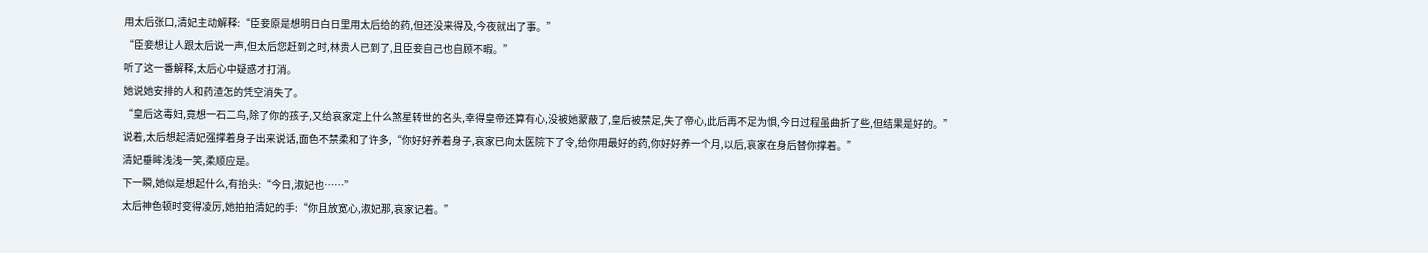用太后张口,清妃主动解释:“臣妾原是想明日白日里用太后给的药,但还没来得及,今夜就出了事。”
“臣妾想让人跟太后说一声,但太后您赶到之时,林贵人已到了,且臣妾自己也自顾不暇。”
听了这一番解释,太后心中疑惑才打消。
她说她安排的人和药渣怎的凭空消失了。
“皇后这毒妇,竟想一石二鸟,除了你的孩子,又给哀家定上什么煞星转世的名头,幸得皇帝还算有心,没被她蒙蔽了,皇后被禁足,失了帝心,此后再不足为惧,今日过程虽曲折了些,但结果是好的。”
说着,太后想起清妃强撑着身子出来说话,面色不禁柔和了许多,“你好好养着身子,哀家已向太医院下了令,给你用最好的药,你好好养一个月,以后,哀家在身后替你撑着。”
清妃垂眸浅浅一笑,柔顺应是。
下一瞬,她似是想起什么,有抬头:“今日,淑妃也……”
太后神色顿时变得凌厉,她拍拍清妃的手:“你且放宽心,淑妃那,哀家记着。”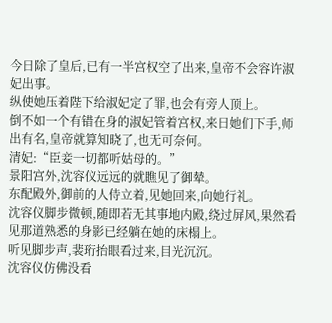今日除了皇后,已有一半宫权空了出来,皇帝不会容许淑妃出事。
纵使她压着陛下给淑妃定了罪,也会有旁人顶上。
倒不如一个有错在身的淑妃管着宫权,来日她们下手,师出有名,皇帝就算知晓了,也无可奈何。
清妃:“臣妾一切都听姑母的。”
景阳宫外,沈容仪远远的就瞧见了御辇。
东配殿外,御前的人侍立着,见她回来,向她行礼。
沈容仪脚步微顿,随即若无其事地内殿,绕过屏风,果然看见那道熟悉的身影已经躺在她的床榻上。
听见脚步声,裴珩抬眼看过来,目光沉沉。
沈容仪仿佛没看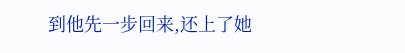到他先一步回来,还上了她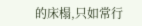的床榻,只如常行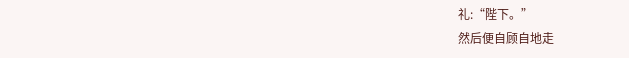礼:“陛下。”
然后便自顾自地走